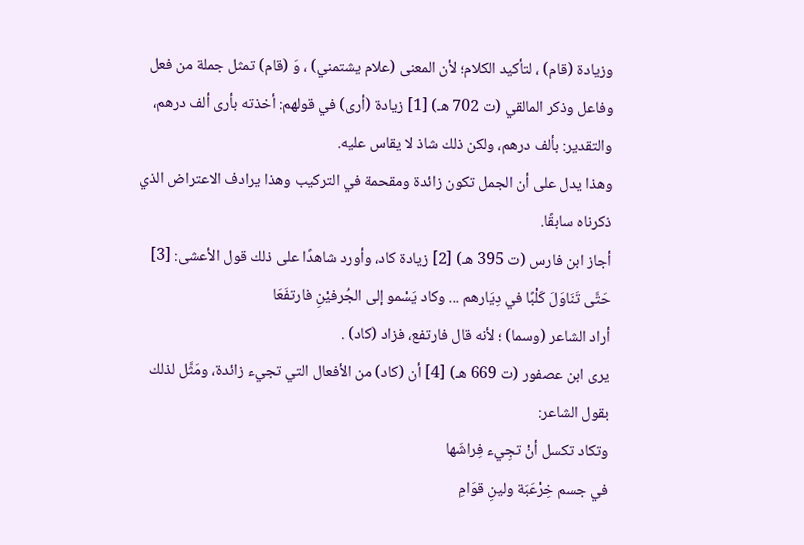وزيادة (قام) ، لتأكيد الكلام؛ لأن المعنى (علام يشتمني) ، وَ (قام) تمثل جملة من فعل وفاعل وذكر المالقي (ت 702 هـ) [1] زيادة (أرى) في قولهم: أخذته بأرى ألف درهم، والتقدير: بألف درهم، ولكن ذلك شاذ لا يقاس عليه.
وهذا يدل على أن الجمل تكون زائدة ومقحمة في التركيب وهذا يرادف الاعتراض الذي ذكرناه سابقًا.
أجاز ابن فارس (ت 395 هـ) [2] زيادة كاد، وأورد شاهدًا على ذلك قول الأعشى: [3]
حَتَّى تَنَاوَلَ كَلْبًا في دِيَارهم ... وكاد يَسْمو إلى الجُرفيْنِ فارتفَعَا
أراد الشاعر (وسما) ؛ لأنه قال فارتفع، فزاد (كاد) .
يرى ابن عصفور (ت 669 هـ) [4] أن (كاد) من الأفعال التي تجيء زائدة، ومَثَّل لذلك بقول الشاعر:
وتكاد تكسل أنْ تجِيء فِراشَها
في جسم خِرْعَبَة ولينِ قوَامِ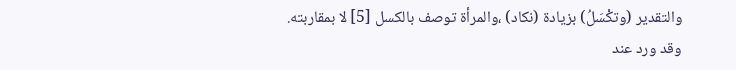والتقدير (وتكْسَلُ) بزيادة (نكاد) ،والمرأة توصف بالكسل [5] لا بمقاربته.
وقد ورد عند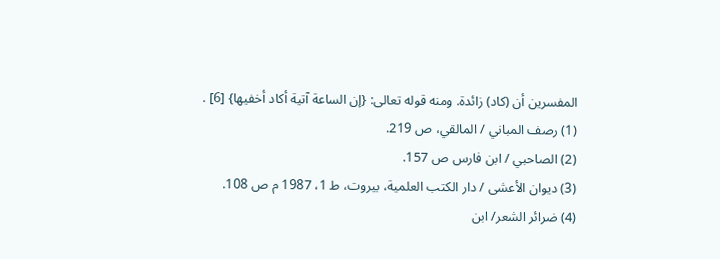المفسرين أن (كاد) زائدة. ومنه قوله تعالى: {إن الساعة آتية أكاد أخفيها} [6] .
(1) رصف المباني / المالقي، ص 219.
(2) الصاحبي / ابن فارس ص 157.
(3) ديوان الأعشى / دار الكتب العلمية، بيروت، ط 1، 1987 م ص 108.
(4) ضرائر الشعر/ ابن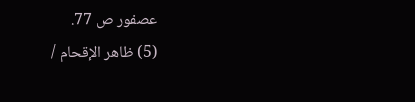عصفور ص 77.
(5) ظاهر الإقحام /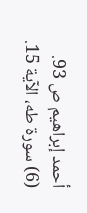أحمد إبراهيم ص 93.
(6) سورة طه، الآية 15.